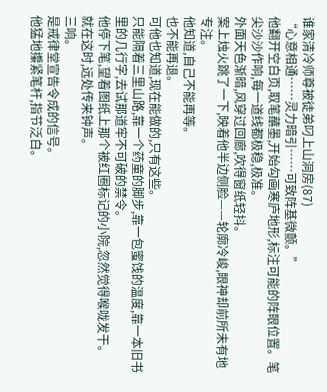谁家清冷师尊被徒弟叼上山洞房(87)
“心意相通……灵力暗引……可致阵基微颤。”
他翻开空白页,取笔蘸墨,开始勾画寒庐地形,标注可能的阵眼位置。笔尖沙沙作响,每一道线都极稳,极准。
外面天色渐暗,风穿过回廊,吹得窗纸轻抖。
案上烛火跳了一下,映着他半边侧脸——轮廓冷峻,眼神却前所未有地专注。
他知道,自己不能再等。
也不能再退。
可他也知道,现在能做的,只有这些。
只能隔着三里山路,靠一个药童的脚步,靠一包蜜饯的温度,靠一本旧书里的几行字,去试那道牢不可破的禁令。
他停下笔,望着图纸上那个被红圈标记的小院,忽然觉得喉咙发干。
就在这时,远处传来钟声。
三响。
是戒律堂宣告令成的信号。
他猛地攥紧笔杆,指节泛白。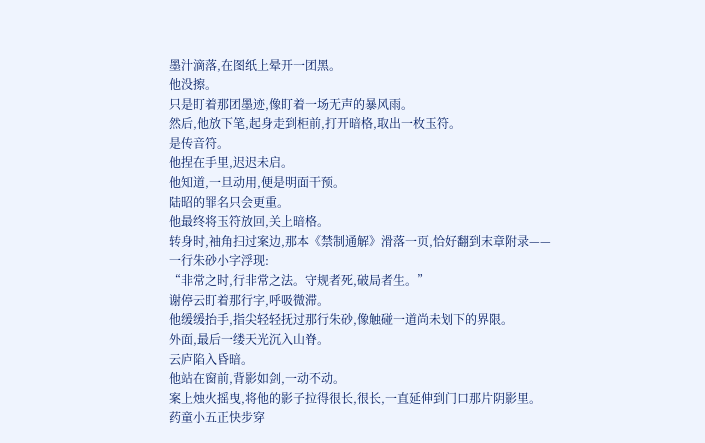墨汁滴落,在图纸上晕开一团黑。
他没擦。
只是盯着那团墨迹,像盯着一场无声的暴风雨。
然后,他放下笔,起身走到柜前,打开暗格,取出一枚玉符。
是传音符。
他捏在手里,迟迟未启。
他知道,一旦动用,便是明面干预。
陆昭的罪名只会更重。
他最终将玉符放回,关上暗格。
转身时,袖角扫过案边,那本《禁制通解》滑落一页,恰好翻到末章附录——
一行朱砂小字浮现:
“非常之时,行非常之法。守规者死,破局者生。”
谢停云盯着那行字,呼吸微滞。
他缓缓抬手,指尖轻轻抚过那行朱砂,像触碰一道尚未划下的界限。
外面,最后一缕天光沉入山脊。
云庐陷入昏暗。
他站在窗前,背影如剑,一动不动。
案上烛火摇曳,将他的影子拉得很长,很长,一直延伸到门口那片阴影里。
药童小五正快步穿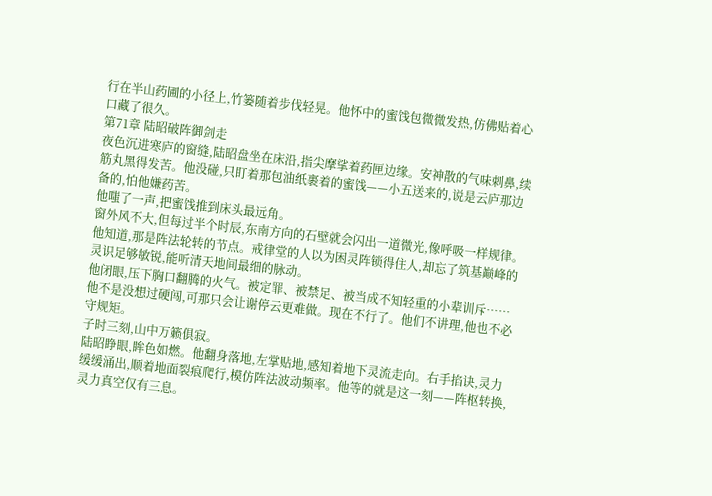行在半山药圃的小径上,竹篓随着步伐轻晃。他怀中的蜜饯包微微发热,仿佛贴着心口藏了很久。
第71章 陆昭破阵御剑走
夜色沉进寒庐的窗缝,陆昭盘坐在床沿,指尖摩挲着药匣边缘。安神散的气味刺鼻,续筋丸黑得发苦。他没碰,只盯着那包油纸裹着的蜜饯——小五送来的,说是云庐那边备的,怕他嫌药苦。
他嗤了一声,把蜜饯推到床头最远角。
窗外风不大,但每过半个时辰,东南方向的石壁就会闪出一道微光,像呼吸一样规律。他知道,那是阵法轮转的节点。戒律堂的人以为困灵阵锁得住人,却忘了筑基巅峰的灵识足够敏锐,能听清天地间最细的脉动。
他闭眼,压下胸口翻腾的火气。被定罪、被禁足、被当成不知轻重的小辈训斥……他不是没想过硬闯,可那只会让谢停云更难做。现在不行了。他们不讲理,他也不必守规矩。
子时三刻,山中万籁俱寂。
陆昭睁眼,眸色如燃。他翻身落地,左掌贴地,感知着地下灵流走向。右手掐诀,灵力缓缓涌出,顺着地面裂痕爬行,模仿阵法波动频率。他等的就是这一刻——阵枢转换,灵力真空仅有三息。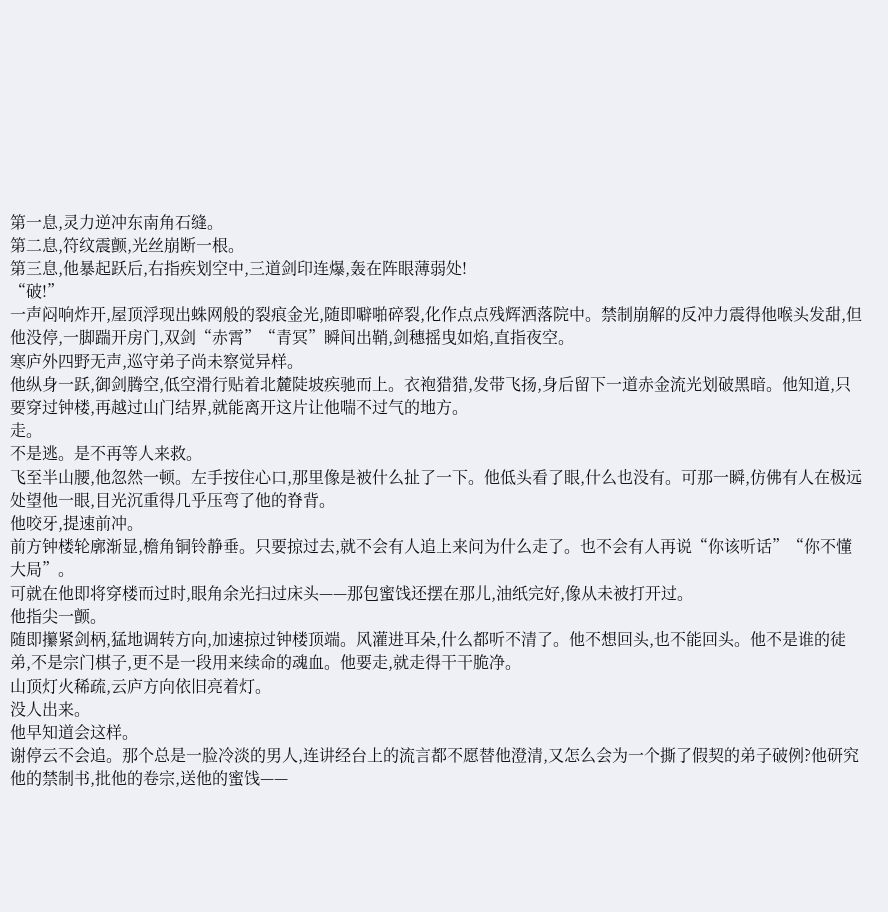第一息,灵力逆冲东南角石缝。
第二息,符纹震颤,光丝崩断一根。
第三息,他暴起跃后,右指疾划空中,三道剑印连爆,轰在阵眼薄弱处!
“破!”
一声闷响炸开,屋顶浮现出蛛网般的裂痕金光,随即噼啪碎裂,化作点点残辉洒落院中。禁制崩解的反冲力震得他喉头发甜,但他没停,一脚踹开房门,双剑“赤霄”“青冥”瞬间出鞘,剑穗摇曳如焰,直指夜空。
寒庐外四野无声,巡守弟子尚未察觉异样。
他纵身一跃,御剑腾空,低空滑行贴着北麓陡坡疾驰而上。衣袍猎猎,发带飞扬,身后留下一道赤金流光划破黑暗。他知道,只要穿过钟楼,再越过山门结界,就能离开这片让他喘不过气的地方。
走。
不是逃。是不再等人来救。
飞至半山腰,他忽然一顿。左手按住心口,那里像是被什么扯了一下。他低头看了眼,什么也没有。可那一瞬,仿佛有人在极远处望他一眼,目光沉重得几乎压弯了他的脊背。
他咬牙,提速前冲。
前方钟楼轮廓渐显,檐角铜铃静垂。只要掠过去,就不会有人追上来问为什么走了。也不会有人再说“你该听话”“你不懂大局”。
可就在他即将穿楼而过时,眼角余光扫过床头——那包蜜饯还摆在那儿,油纸完好,像从未被打开过。
他指尖一颤。
随即攥紧剑柄,猛地调转方向,加速掠过钟楼顶端。风灌进耳朵,什么都听不清了。他不想回头,也不能回头。他不是谁的徒弟,不是宗门棋子,更不是一段用来续命的魂血。他要走,就走得干干脆净。
山顶灯火稀疏,云庐方向依旧亮着灯。
没人出来。
他早知道会这样。
谢停云不会追。那个总是一脸冷淡的男人,连讲经台上的流言都不愿替他澄清,又怎么会为一个撕了假契的弟子破例?他研究他的禁制书,批他的卷宗,送他的蜜饯——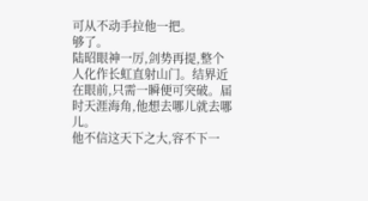可从不动手拉他一把。
够了。
陆昭眼神一厉,剑势再提,整个人化作长虹直射山门。结界近在眼前,只需一瞬便可突破。届时天涯海角,他想去哪儿就去哪儿。
他不信这天下之大,容不下一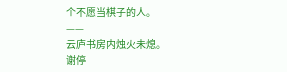个不愿当棋子的人。
——
云庐书房内烛火未熄。
谢停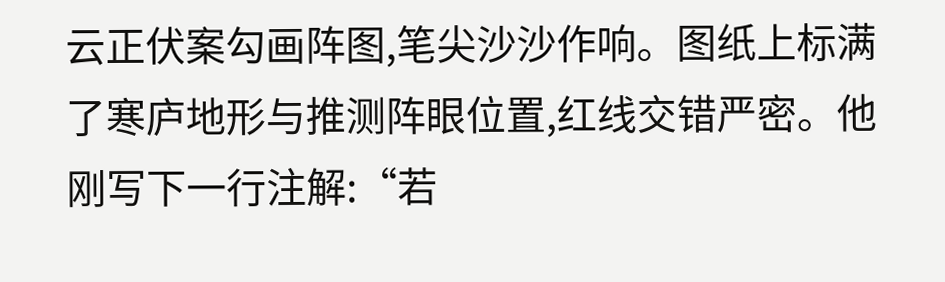云正伏案勾画阵图,笔尖沙沙作响。图纸上标满了寒庐地形与推测阵眼位置,红线交错严密。他刚写下一行注解:“若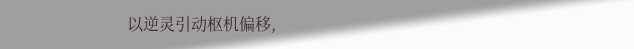以逆灵引动枢机偏移,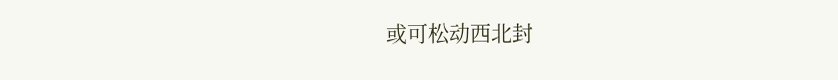或可松动西北封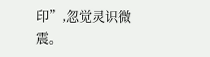印”,忽觉灵识微震。